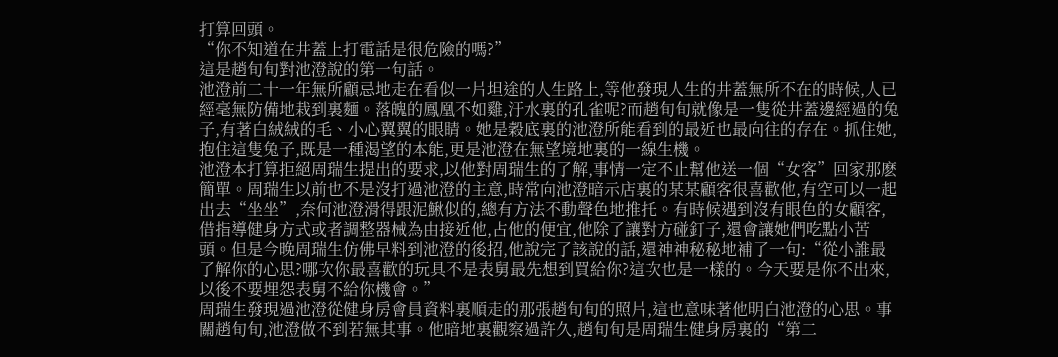打算回頭。
“你不知道在井蓋上打電話是很危險的嗎?”
這是趙旬旬對池澄說的第一句話。
池澄前二十一年無所顧忌地走在看似一片坦途的人生路上,等他發現人生的井蓋無所不在的時候,人已經毫無防備地栽到裏麵。落魄的鳳凰不如雞,汙水裏的孔雀呢?而趙旬旬就像是一隻從井蓋邊經過的兔子,有著白絨絨的毛、小心翼翼的眼睛。她是穀底裏的池澄所能看到的最近也最向往的存在。抓住她,抱住這隻兔子,既是一種渴望的本能,更是池澄在無望境地裏的一線生機。
池澄本打算拒絕周瑞生提出的要求,以他對周瑞生的了解,事情一定不止幫他送一個“女客”回家那麽簡單。周瑞生以前也不是沒打過池澄的主意,時常向池澄暗示店裏的某某顧客很喜歡他,有空可以一起出去“坐坐”,奈何池澄滑得跟泥鰍似的,總有方法不動聲色地推托。有時候遇到沒有眼色的女顧客,借指導健身方式或者調整器械為由接近他,占他的便宜,他除了讓對方碰釘子,還會讓她們吃點小苦頭。但是今晚周瑞生仿佛早料到池澄的後招,他說完了該說的話,還神神秘秘地補了一句:“從小誰最了解你的心思?哪次你最喜歡的玩具不是表舅最先想到買給你?這次也是一樣的。今天要是你不出來,以後不要埋怨表舅不給你機會。”
周瑞生發現過池澄從健身房會員資料裏順走的那張趙旬旬的照片,這也意味著他明白池澄的心思。事關趙旬旬,池澄做不到若無其事。他暗地裏觀察過許久,趙旬旬是周瑞生健身房裏的“第二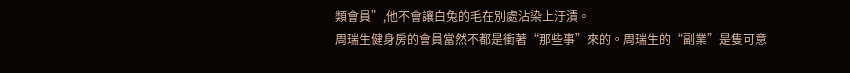類會員”,他不會讓白兔的毛在別處沾染上汙漬。
周瑞生健身房的會員當然不都是衝著“那些事”來的。周瑞生的“副業”是隻可意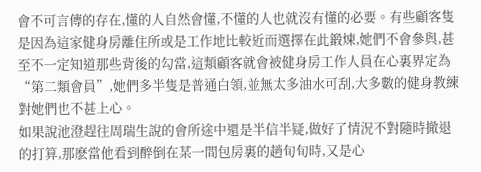會不可言傳的存在,懂的人自然會懂,不懂的人也就沒有懂的必要。有些顧客隻是因為這家健身房離住所或是工作地比較近而選擇在此鍛煉,她們不會參與,甚至不一定知道那些背後的勾當,這類顧客就會被健身房工作人員在心裏界定為“第二類會員”,她們多半隻是普通白領,並無太多油水可刮,大多數的健身教練對她們也不甚上心。
如果說池澄趕往周瑞生說的會所途中還是半信半疑,做好了情況不對隨時撤退的打算,那麽當他看到醉倒在某一間包房裏的趙旬旬時,又是心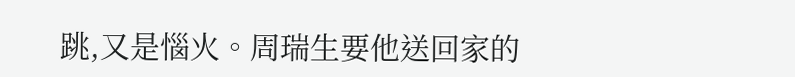跳,又是惱火。周瑞生要他送回家的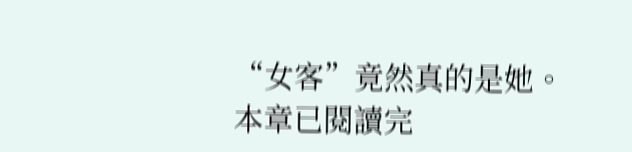“女客”竟然真的是她。
本章已閱讀完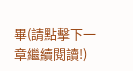畢(請點擊下一章繼續閱讀!)